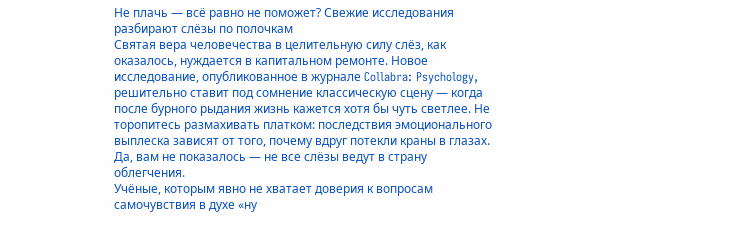Не плачь — всё равно не поможет? Свежие исследования разбирают слёзы по полочкам
Святая вера человечества в целительную силу слёз, как оказалось, нуждается в капитальном ремонте. Новое исследование, опубликованное в журнале Collabra: Psychology, решительно ставит под сомнение классическую сцену — когда после бурного рыдания жизнь кажется хотя бы чуть светлее. Не торопитесь размахивать платком: последствия эмоционального выплеска зависят от того, почему вдруг потекли краны в глазах. Да, вам не показалось — не все слёзы ведут в страну облегчения.
Учёные, которым явно не хватает доверия к вопросам самочувствия в духе «ну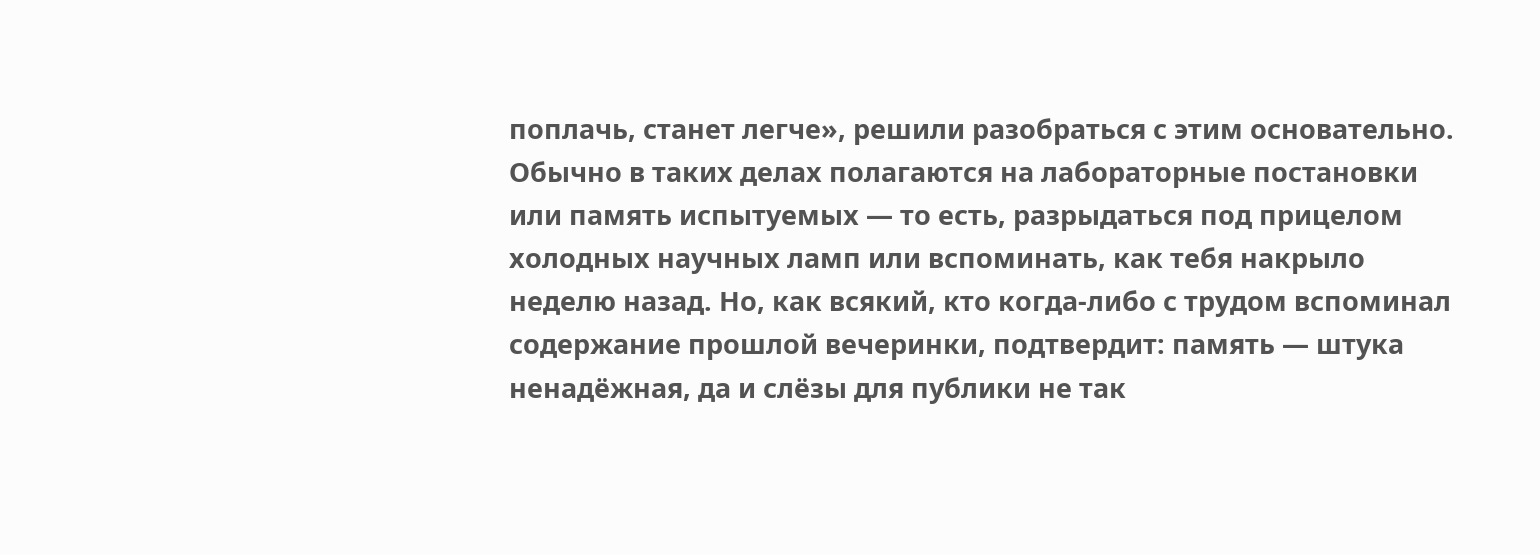поплачь, станет легче», решили разобраться с этим основательно. Обычно в таких делах полагаются на лабораторные постановки или память испытуемых — то есть, разрыдаться под прицелом холодных научных ламп или вспоминать, как тебя накрыло неделю назад. Но, как всякий, кто когда-либо с трудом вспоминал содержание прошлой вечеринки, подтвердит: память — штука ненадёжная, да и слёзы для публики не так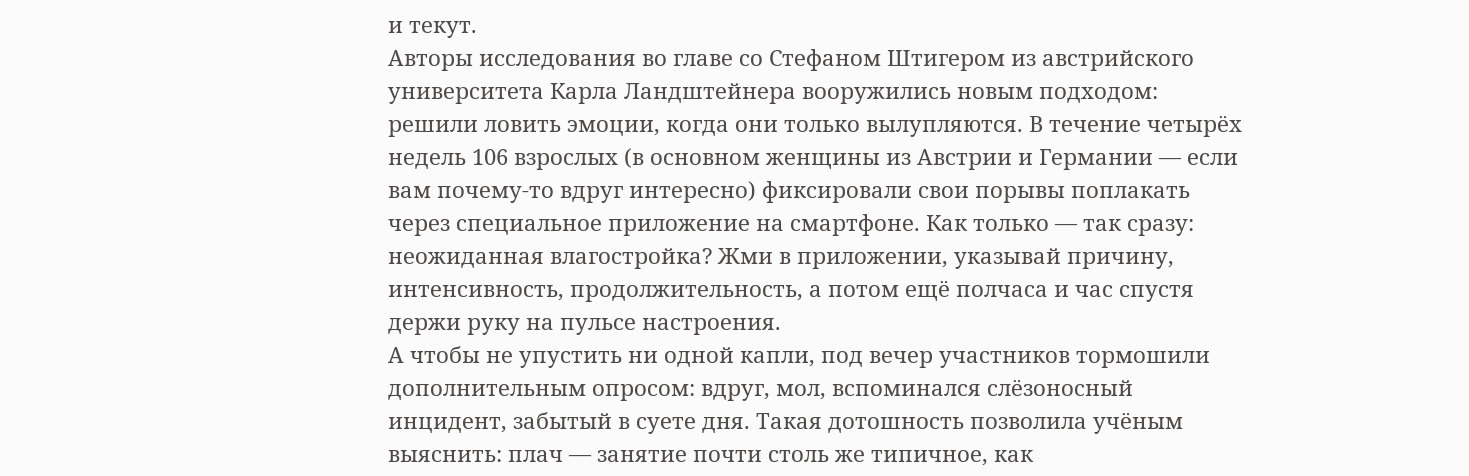и текут.
Авторы исследования во главе со Стефаном Штигером из австрийского университета Карла Ландштейнера вооружились новым подходом: решили ловить эмоции, когда они только вылупляются. В течение четырёх недель 106 взрослых (в основном женщины из Австрии и Германии — если вам почему-то вдруг интересно) фиксировали свои порывы поплакать через специальное приложение на смартфоне. Как только — так сразу: неожиданная влагостройка? Жми в приложении, указывай причину, интенсивность, продолжительность, а потом ещё полчаса и час спустя держи руку на пульсе настроения.
А чтобы не упустить ни одной капли, под вечер участников тормошили дополнительным опросом: вдруг, мол, вспоминался слёзоносный инцидент, забытый в суете дня. Такая дотошность позволила учёным выяснить: плач — занятие почти столь же типичное, как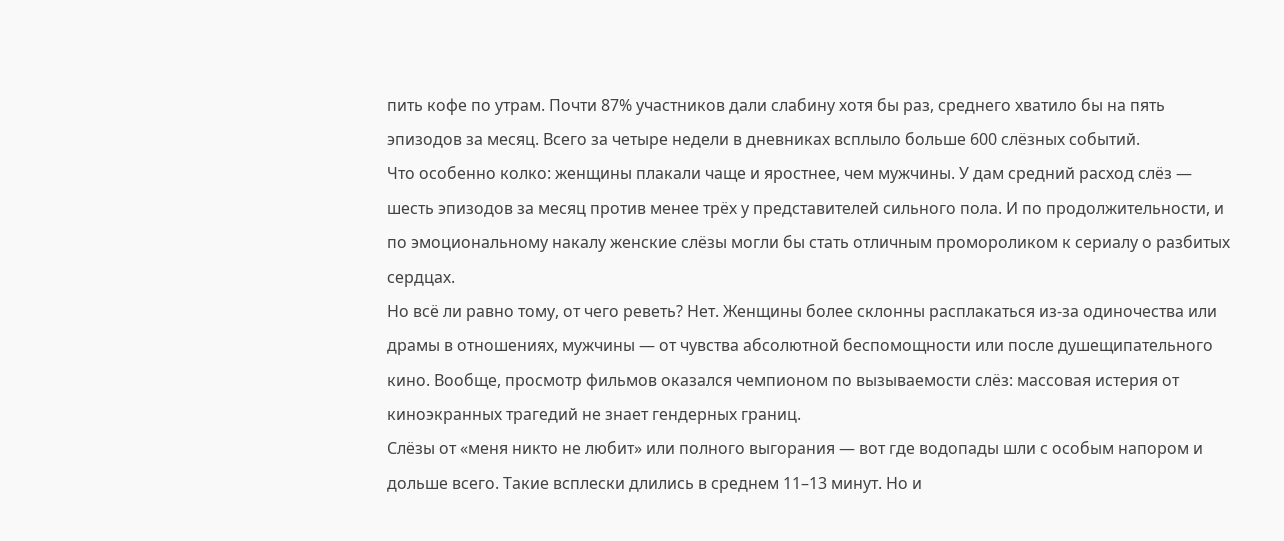пить кофе по утрам. Почти 87% участников дали слабину хотя бы раз, среднего хватило бы на пять эпизодов за месяц. Всего за четыре недели в дневниках всплыло больше 600 слёзных событий.
Что особенно колко: женщины плакали чаще и яростнее, чем мужчины. У дам средний расход слёз — шесть эпизодов за месяц против менее трёх у представителей сильного пола. И по продолжительности, и по эмоциональному накалу женские слёзы могли бы стать отличным промороликом к сериалу о разбитых сердцах.
Но всё ли равно тому, от чего реветь? Нет. Женщины более склонны расплакаться из-за одиночества или драмы в отношениях, мужчины — от чувства абсолютной беспомощности или после душещипательного кино. Вообще, просмотр фильмов оказался чемпионом по вызываемости слёз: массовая истерия от киноэкранных трагедий не знает гендерных границ.
Слёзы от «меня никто не любит» или полного выгорания — вот где водопады шли с особым напором и дольше всего. Такие всплески длились в среднем 11–13 минут. Но и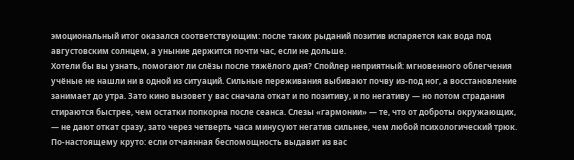эмоциональный итог оказался соответствующим: после таких рыданий позитив испаряется как вода под августовским солнцем, а уныние держится почти час, если не дольше.
Хотели бы вы узнать, помогают ли слёзы после тяжёлого дня? Спойлер неприятный: мгновенного облегчения учёные не нашли ни в одной из ситуаций. Сильные переживания выбивают почву из-под ног, а восстановление занимает до утра. Зато кино вызовет у вас сначала откат и по позитиву, и по негативу — но потом страдания стираются быстрее, чем остатки попкорна после сеанса. Слезы «гармонии» — те, что от доброты окружающих, — не дают откат сразу, зато через четверть часа минусуют негатив сильнее, чем любой психологический трюк.
По-настоящему круто: если отчаянная беспомощность выдавит из вас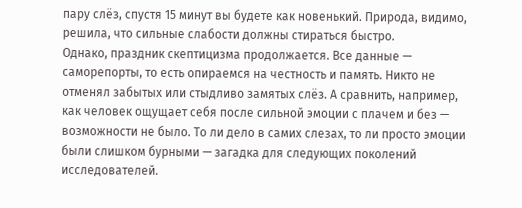пару слёз, спустя 15 минут вы будете как новенький. Природа, видимо, решила, что сильные слабости должны стираться быстро.
Однако, праздник скептицизма продолжается. Все данные — саморепорты, то есть опираемся на честность и память. Никто не отменял забытых или стыдливо замятых слёз. А сравнить, например, как человек ощущает себя после сильной эмоции с плачем и без — возможности не было. То ли дело в самих слезах, то ли просто эмоции были слишком бурными — загадка для следующих поколений исследователей.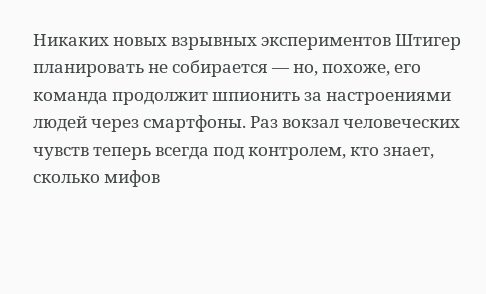Никаких новых взрывных экспериментов Штигер планировать не собирается — но, похоже, его команда продолжит шпионить за настроениями людей через смартфоны. Раз вокзал человеческих чувств теперь всегда под контролем, кто знает, сколько мифов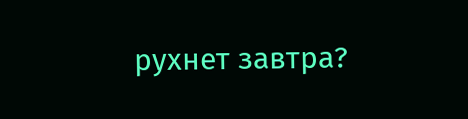рухнет завтра?